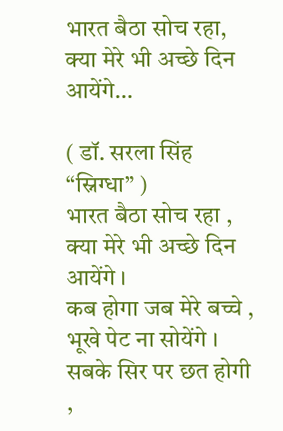भारत बैठा सोच रहा, क्या मेरे भी अच्छे दिन आयेंगे…

( डॉ. सरला सिंह “स्निग्धा” )
भारत बैठा सोच रहा ,
क्या मेरे भी अच्छे दिन आयेंगे ।
कब होगा जब मेरे बच्चे ,
भूखे पेट ना सोयेंगे ।
सबके सिर पर छत होगी ,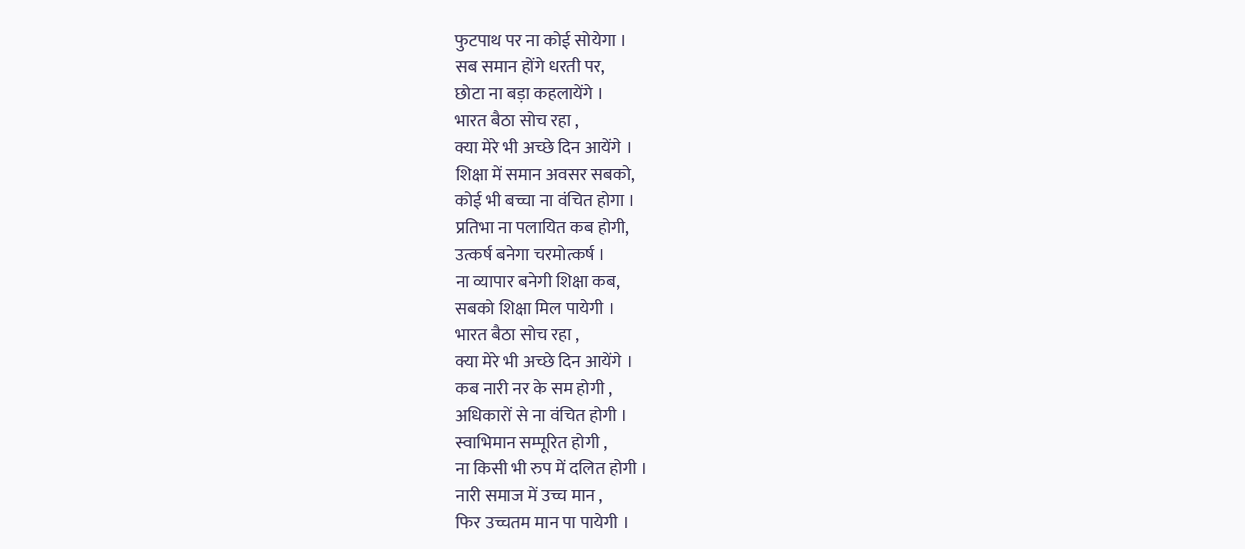फुटपाथ पर ना कोई सोयेगा ।
सब समान होंगे धरती पर,
छोटा ना बड़ा कहलायेंगे ।
भारत बैठा सोच रहा ,
क्या मेरे भी अच्छे दिन आयेंगे ।
शिक्षा में समान अवसर सबको,
कोई भी बच्चा ना वंचित होगा ।
प्रतिभा ना पलायित कब होगी,
उत्कर्ष बनेगा चरमोत्कर्ष ।
ना व्यापार बनेगी शिक्षा कब,
सबको शिक्षा मिल पायेगी ।
भारत बैठा सोच रहा ,
क्या मेरे भी अच्छे दिन आयेंगे ।
कब नारी नर के सम होगी ,
अधिकारों से ना वंचित होगी ।
स्वाभिमान सम्पूरित होगी ,
ना किसी भी रुप में दलित होगी ।
नारी समाज में उच्च मान ,
फिर उच्चतम मान पा पायेगी ।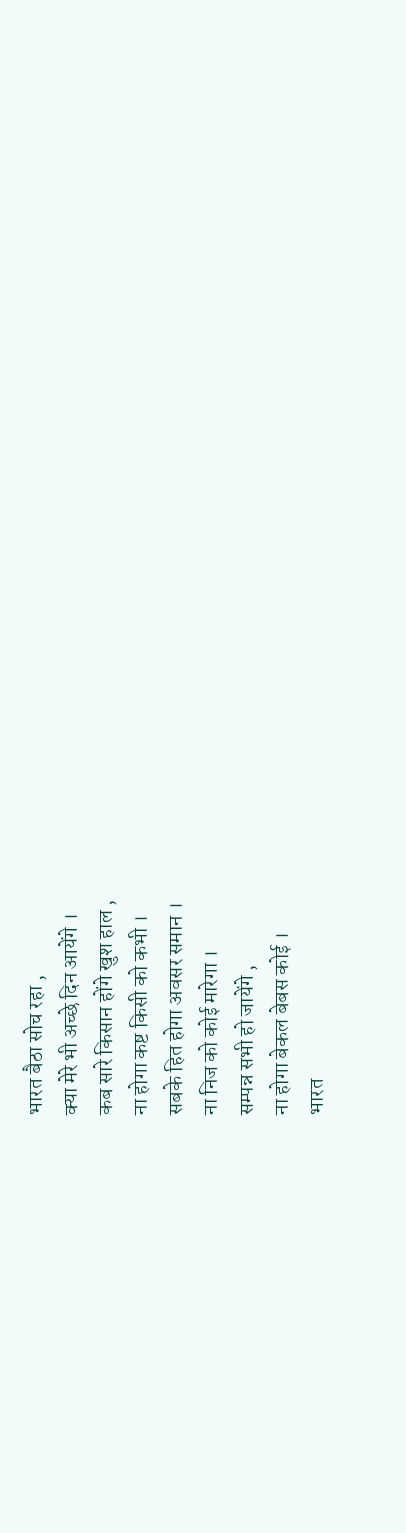भारत बैठा सोच रहा ,
क्या मेरे भी अच्छे दिन आयेंगे ।
कब सारे किसान होंगे खुश हाल ,
ना होगा कष्ट किसी को कभी ।
सबके हित होगा अवसर समान ।
ना निज को कोई मारेगा ।
सम्पन्न सभी हो जायेंगे ,
ना होगा बेकल बेबस कोई ।
भारत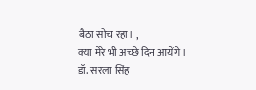बैठा सोच रहा। ,
क्या मेरे भी अच्छे दिन आयेंगे ।
डॉ. सरला सिंह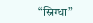“स्निग्धा”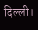दिल्ली।